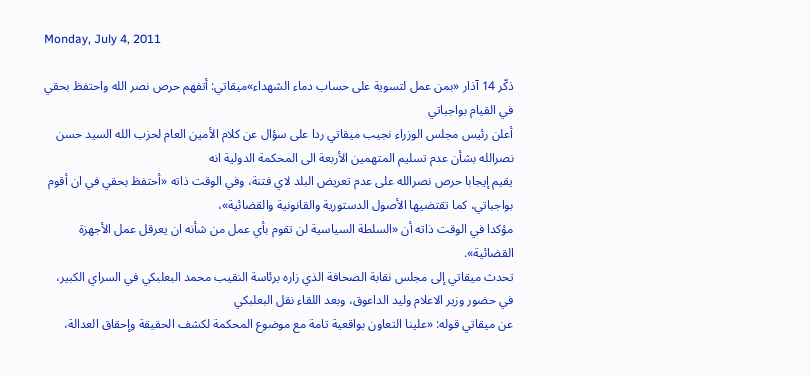Monday, July 4, 2011

ذكّر 14 آذار «بمن عمل لتسوية على حساب دماء الشهداء»ميقاتي: أتفهم حرص نصر الله واحتفظ بحقي في القيام بواجباتي
أعلن رئيس مجلس الوزراء نجيب ميقاتي ردا على سؤال عن كلام الأمين العام لحزب الله السيد حسن نصرالله بشأن عدم تسليم المتهمين الأربعة الى المحكمة الدولية انه
يقيم إيجابا حرص نصرالله على عدم تعريض البلد لاي فتنة، وفي الوقت ذاته «أحتفظ بحقي في ان أقوم بواجباتي، كما تقتضيها الأصول الدستورية والقانونية والقضائية»،
مؤكدا في الوقت ذاته أن «السلطة السياسية لن تقوم بأي عمل من شأنه ان يعرقل عمل الأجهزة القضائية».
تحدث ميقاتي إلى مجلس نقابة الصحافة الذي زاره برئاسة النقيب محمد البعلبكي في السراي الكبير، في حضور وزير الاعلام وليد الداعوق، وبعد اللقاء نقل البعلبكي
عن ميقاتي قوله: «علينا التعاون بواقعية تامة مع موضوع المحكمة لكشف الحقيقة وإحقاق العدالة،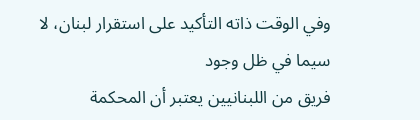وفي الوقت ذاته التأكيد على استقرار لبنان، لا سيما في ظل وجود
فريق من اللبنانيين يعتبر أن المحكمة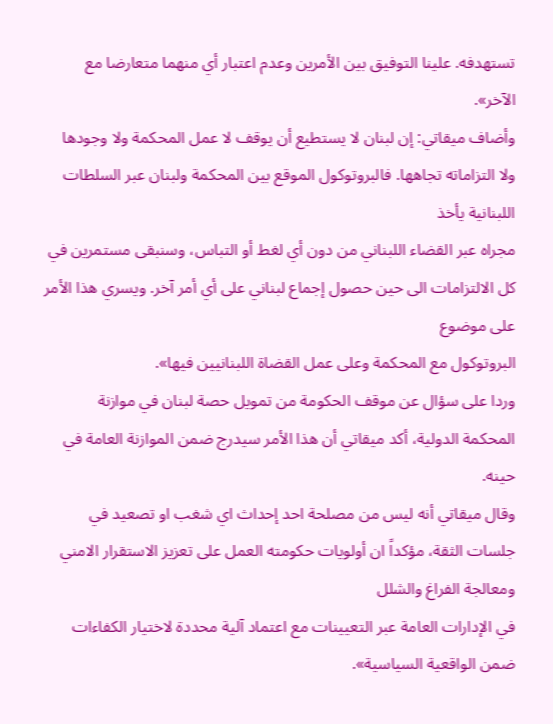تستهدفه. علينا التوفيق بين الأمرين وعدم اعتبار أي منهما متعارضا مع الآخر».
وأضاف ميقاتي: إن لبنان لا يستطيع أن يوقف لا عمل المحكمة ولا وجودها ولا التزاماته تجاهها. فالبروتوكول الموقع بين المحكمة ولبنان عبر السلطات اللبنانية يأخذ
مجراه عبر القضاء اللبناني من دون أي لغط أو التباس، وسنبقى مستمرين في كل الالتزامات الى حين حصول إجماع لبناني على أي أمر آخر. ويسري هذا الأمر على موضوع
البروتوكول مع المحكمة وعلى عمل القضاة اللبنانيين فيها».
وردا على سؤال عن موقف الحكومة من تمويل حصة لبنان في موازنة المحكمة الدولية، أكد ميقاتي أن هذا الأمر سيدرج ضمن الموازنة العامة في حينه.
وقال ميقاتي أنه ليس من مصلحة احد إحداث اي شغب او تصعيد في جلسات الثقة، مؤكداً ان أولويات حكومته العمل على تعزيز الاستقرار الامني ومعالجة الفراغ والشلل
في الإدارات العامة عبر التعيينات مع اعتماد آلية محددة لاختيار الكفاءات ضمن الواقعية السياسية».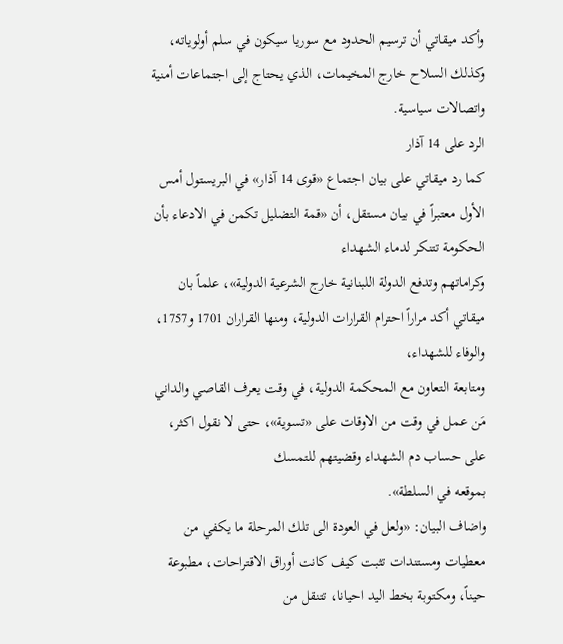وأكد ميقاتي أن ترسيم الحدود مع سوريا سيكون في سلم أولوياته، وكذلك السلاح خارج المخيمات، الذي يحتاج إلى اجتماعات أمنية واتصالات سياسية.
الرد على 14 آذار
كما رد ميقاتي على بيان اجتماع «قوى 14 آذار» في البريستول أمس الأول معتبراً في بيان مستقل، أن «قمة التضليل تكمن في الادعاء بأن الحكومة تتنكر لدماء الشهداء
وكراماتهم وتدفع الدولة اللبنانية خارج الشرعية الدولية»، علماً بان ميقاتي أكد مراراً احترام القرارات الدولية، ومنها القراران 1701 و1757، والوفاء للشهداء،
ومتابعة التعاون مع المحكمة الدولية، في وقت يعرف القاصي والداني مَن عمل في وقت من الاوقات على «تسوية»، حتى لا نقول اكثر، على حساب دم الشهداء وقضيتهم للتمسك
بموقعه في السلطة».
واضاف البيان: «ولعل في العودة الى تلك المرحلة ما يكفي من معطيات ومستندات تثبت كيف كانت أوراق الاقتراحات، مطبوعة حيناً، ومكتوبة بخط اليد احيانا، تتنقل من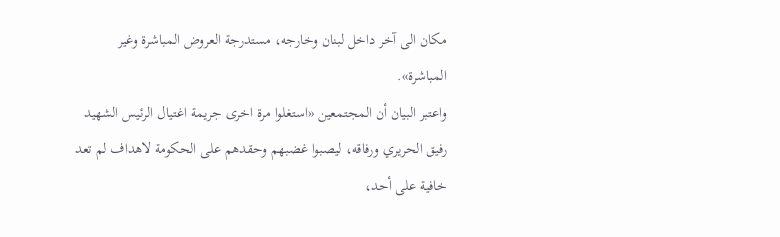مكان الى آخر داخل لبنان وخارجه، مستدرجة العروض المباشرة وغير المباشرة».
واعتبر البيان أن المجتمعين «استغلوا مرة اخرى جريمة اغتيال الرئيس الشهيد رفيق الحريري ورفاقه، ليصبوا غضبهم وحقدهم على الحكومة لاهداف لم تعد خافية على أحد،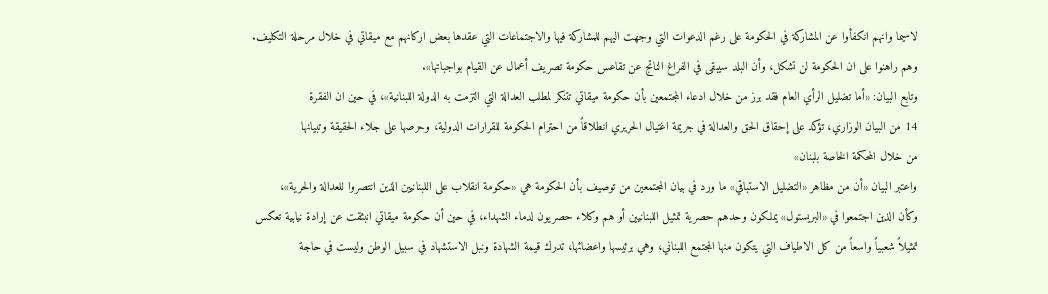لاسيما وانهم انكفأوا عن المشاركة في الحكومة على رغم الدعوات التي وجهت اليهم للمشاركة فيها والاجتماعات التي عقدها بعض اركانهم مع ميقاتي في خلال مرحلة التكليف.
وهم راهنوا على ان الحكومة لن تشكل، وأن البلد سيبقى في الفراغ الناتج عن تقاعس حكومة تصريف أعمال عن القيام بواجباتها».
وتابع البيان: «أما تضليل الرأي العام فقد برز من خلال ادعاء المجتمعين بأن حكومة ميقاتي تتنكر لمطلب العدالة التي التزمت به الدولة اللبنانية»، في حين ان الفقرة
14 من البيان الوزاري، تؤكد على إحقاق الحق والعدالة في جريمة اغتيال الحريري انطلاقاً من احترام الحكومة للقرارات الدولية، وحرصها على جلاء الحقيقة وتبيانها
من خلال المحكمة الخاصة بلبنان»
واعتبر البيان «أن من مظاهر «التضليل الاستباقي» ما ورد في بيان المجتمعين من توصيف بأن الحكومة هي «حكومة انقلاب على اللبنانيين الذين انتصروا للعدالة والحرية»،
وكأن الذين اجتمعوا في «البريستول» يملكون وحدهم حصرية تمثيل اللبنانيين أو هم وكلاء حصريون لدماء الشهداء، في حين أن حكومة ميقاتي انبثقت عن إرادة نيابية تعكس
تمثيلاً شعبياً واسعاً من كل الاطياف التي يتكون منها المجتمع اللبناني، وهي برئيسها واعضائها، تدرك قيمة الشهادة ونبل الاستشهاد في سبيل الوطن وليست في حاجة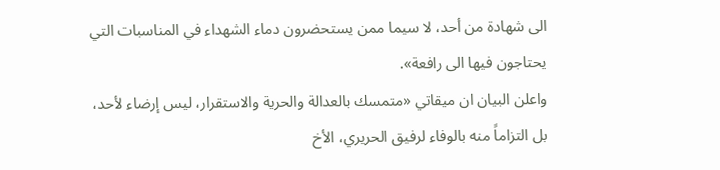الى شهادة من أحد، لا سيما ممن يستحضرون دماء الشهداء في المناسبات التي يحتاجون فيها الى رافعة».
واعلن البيان ان ميقاتي «متمسك بالعدالة والحرية والاستقرار، ليس إرضاء لأحد، بل التزاماً منه بالوفاء لرفيق الحريري، الأخ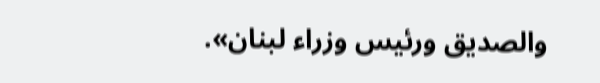والصديق ورئيس وزراء لبنان».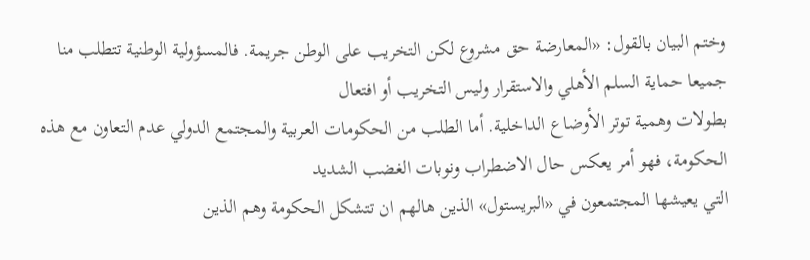وختم البيان بالقول: «المعارضة حق مشروع لكن التخريب على الوطن جريمة. فالمسؤولية الوطنية تتطلب منا جميعا حماية السلم الأهلي والاستقرار وليس التخريب أو افتعال
بطولات وهمية توتر الأوضاع الداخلية. أما الطلب من الحكومات العربية والمجتمع الدولي عدم التعاون مع هذه الحكومة، فهو أمر يعكس حال الاضطراب ونوبات الغضب الشديد
التي يعيشها المجتمعون في «البريستول» الذين هالهم ان تتشكل الحكومة وهم الذين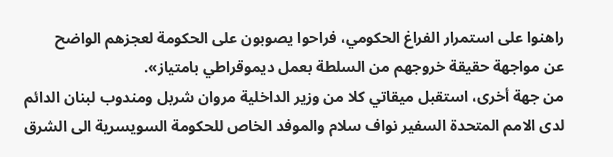راهنوا على استمرار الفراغ الحكومي، فراحوا يصوبون على الحكومة لعجزهم الواضح
عن مواجهة حقيقة خروجهم من السلطة بعمل ديموقراطي بامتياز».
من جهة أخرى، استقبل ميقاتي كلا من وزير الداخلية مروان شربل ومندوب لبنان الدائم لدى الامم المتحدة السفير نواف سلام والموفد الخاص للحكومة السويسرية الى الشرق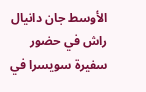الأوسط جان دانيال راش في حضور سفيرة سويسرا في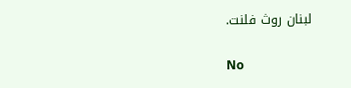لبنان روث فلنت.

No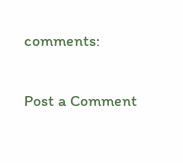comments:

Post a Comment